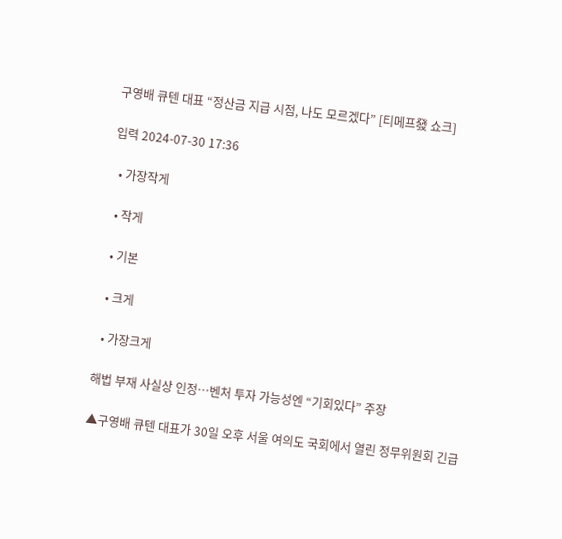구영배 큐텐 대표 “정산금 지급 시점, 나도 모르겠다” [티메프發 쇼크]

입력 2024-07-30 17:36

  • 가장작게

  • 작게

  • 기본

  • 크게

  • 가장크게

해법 부재 사실상 인정…벤처 투자 가능성엔 “기회있다” 주장

▲구영배 큐텐 대표가 30일 오후 서울 여의도 국회에서 열린 정무위원회 긴급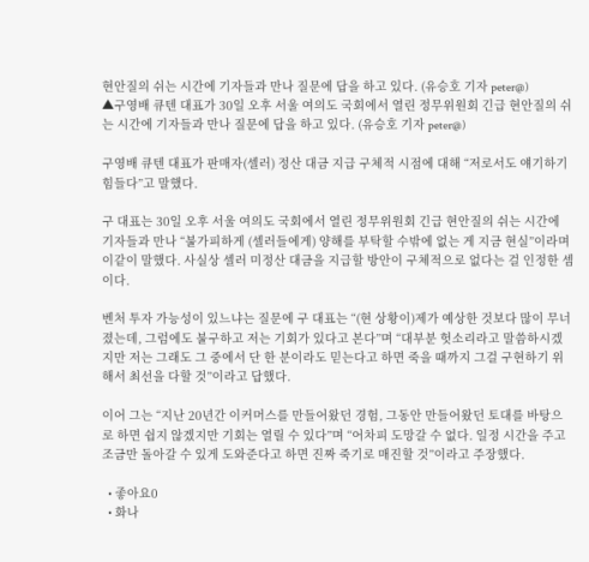현안질의 쉬는 시간에 기자들과 만나 질문에 답을 하고 있다. (유승호 기자 peter@)
▲구영배 큐텐 대표가 30일 오후 서울 여의도 국회에서 열린 정무위원회 긴급 현안질의 쉬는 시간에 기자들과 만나 질문에 답을 하고 있다. (유승호 기자 peter@)

구영배 큐텐 대표가 판매자(셀러) 정산 대금 지급 구체적 시점에 대해 “저로서도 얘기하기 힘들다”고 말했다.

구 대표는 30일 오후 서울 여의도 국회에서 열린 정무위원회 긴급 현안질의 쉬는 시간에 기자들과 만나 “불가피하게 (셀러들에게) 양해를 부탁할 수밖에 없는 게 지금 현실”이라며 이같이 말했다. 사실상 셀러 미정산 대금을 지급할 방안이 구체적으로 없다는 걸 인정한 셈이다.

벤처 투자 가능성이 있느냐는 질문에 구 대표는 “(현 상황이)제가 예상한 것보다 많이 무너졌는데, 그럼에도 불구하고 저는 기회가 있다고 본다”며 “대부분 헛소리라고 말씀하시겠지만 저는 그래도 그 중에서 단 한 분이라도 믿는다고 하면 죽을 때까지 그걸 구현하기 위해서 최선을 다할 것”이라고 답했다.

이어 그는 “지난 20년간 이커머스를 만들어왔던 경험, 그동안 만들어왔던 토대를 바탕으로 하면 쉽지 않겠지만 기회는 열릴 수 있다”며 “어차피 도망갈 수 없다. 일정 시간을 주고 조금만 돌아갈 수 있게 도와준다고 하면 진짜 죽기로 매진할 것”이라고 주장했다.

  • 좋아요0
  • 화나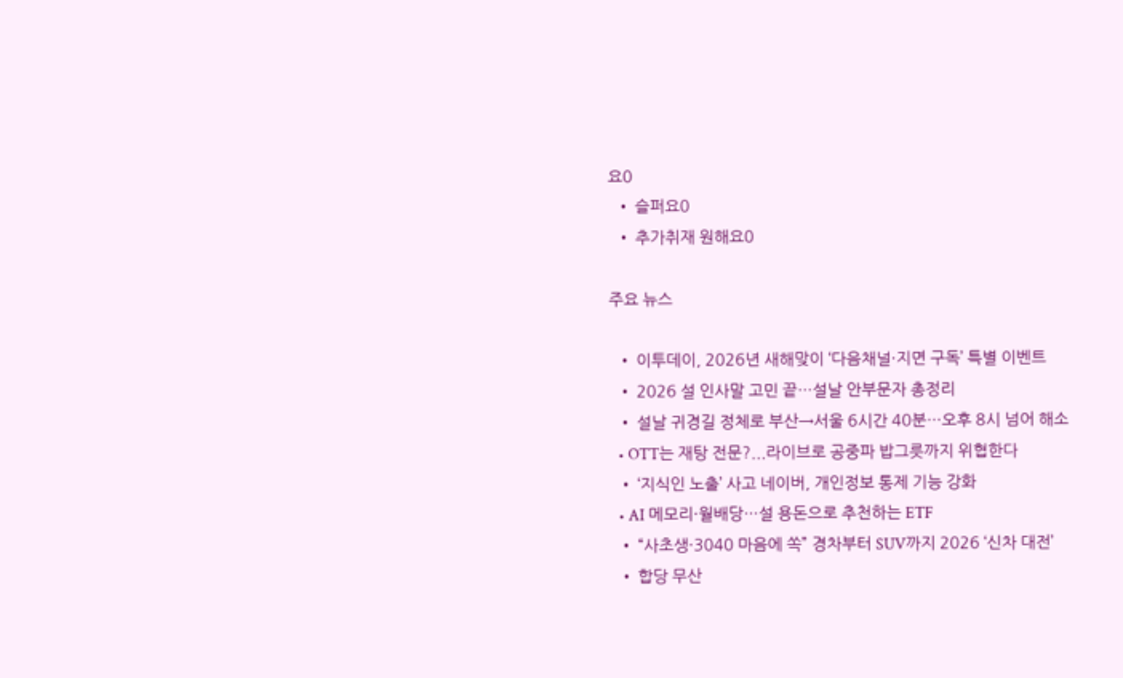요0
  • 슬퍼요0
  • 추가취재 원해요0

주요 뉴스

  • 이투데이, 2026년 새해맞이 ‘다음채널·지면 구독’ 특별 이벤트
  • 2026 설 인사말 고민 끝…설날 안부문자 총정리
  • 설날 귀경길 정체로 부산→서울 6시간 40분…오후 8시 넘어 해소
  • OTT는 재탕 전문?...라이브로 공중파 밥그릇까지 위협한다
  • ‘지식인 노출’ 사고 네이버, 개인정보 통제 기능 강화
  • AI 메모리·월배당…설 용돈으로 추천하는 ETF
  • “사초생·3040 마음에 쏙” 경차부터 SUV까지 2026 ‘신차 대전’
  • 합당 무산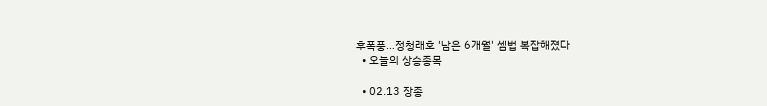후폭풍…정청래호 '남은 6개월' 셈법 복잡해졌다
  • 오늘의 상승종목

  • 02.13 장종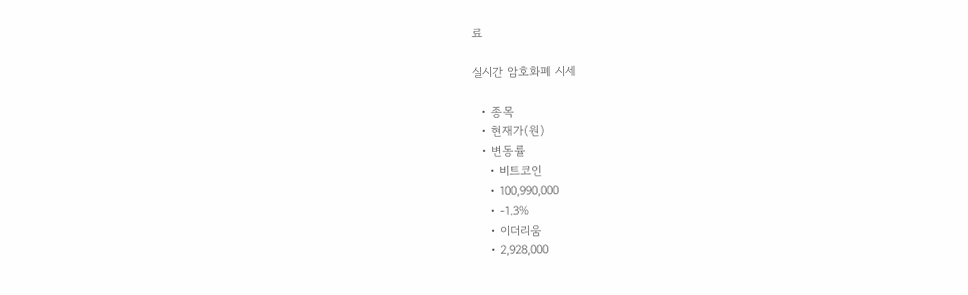료

실시간 암호화폐 시세

  • 종목
  • 현재가(원)
  • 변동률
    • 비트코인
    • 100,990,000
    • -1.3%
    • 이더리움
    • 2,928,000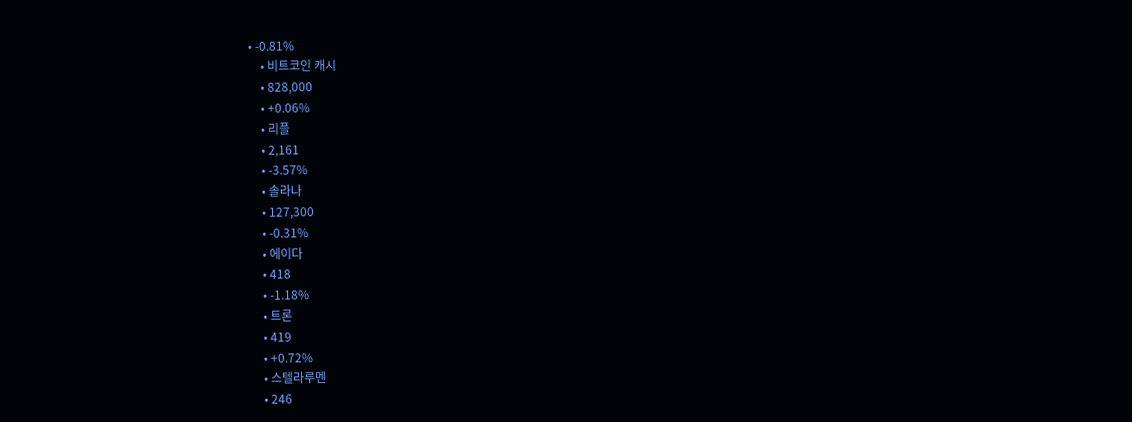• -0.81%
    • 비트코인 캐시
    • 828,000
    • +0.06%
    • 리플
    • 2,161
    • -3.57%
    • 솔라나
    • 127,300
    • -0.31%
    • 에이다
    • 418
    • -1.18%
    • 트론
    • 419
    • +0.72%
    • 스텔라루멘
    • 246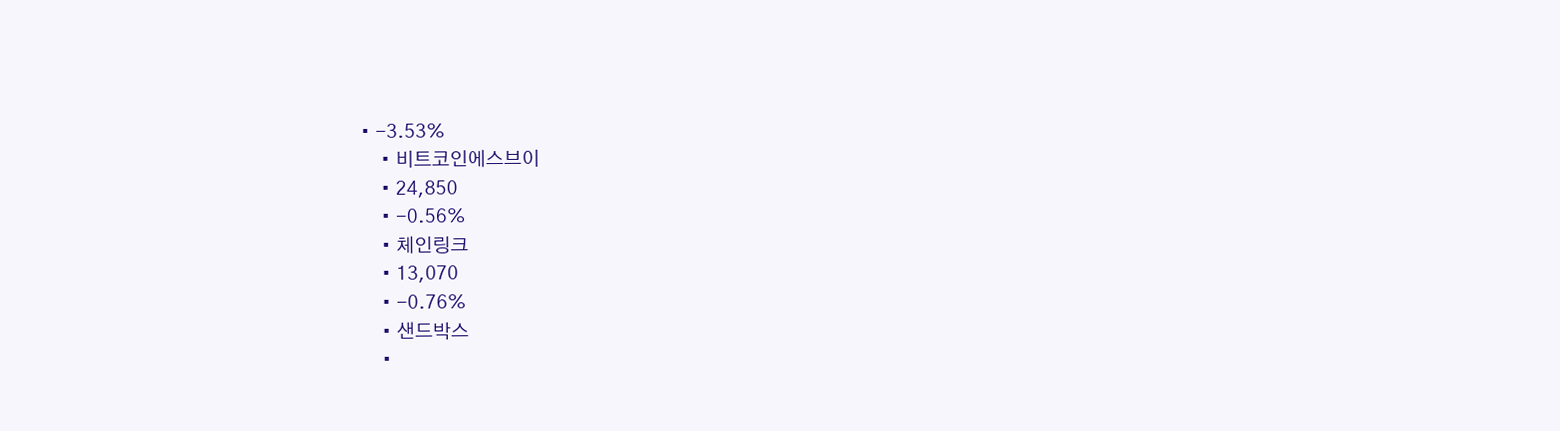• -3.53%
    • 비트코인에스브이
    • 24,850
    • -0.56%
    • 체인링크
    • 13,070
    • -0.76%
    • 샌드박스
    •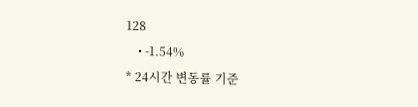128
    • -1.54%
* 24시간 변동률 기준